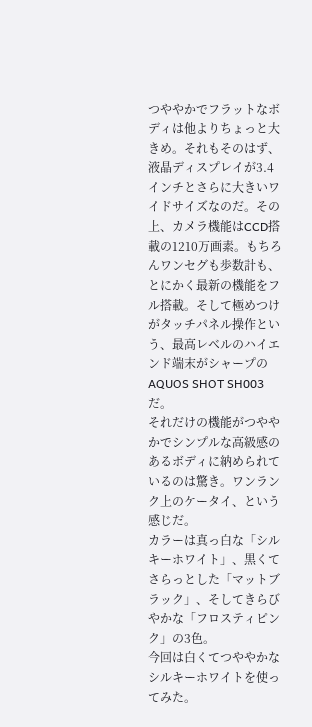つややかでフラットなボディは他よりちょっと大きめ。それもそのはず、液晶ディスプレイが3.4インチとさらに大きいワイドサイズなのだ。その上、カメラ機能はCCD搭載の1210万画素。もちろんワンセグも歩数計も、とにかく最新の機能をフル搭載。そして極めつけがタッチパネル操作という、最高レベルのハイエンド端末がシャープのAQUOS SHOT SH003だ。
それだけの機能がつややかでシンプルな高級感のあるボディに納められているのは驚き。ワンランク上のケータイ、という感じだ。
カラーは真っ白な「シルキーホワイト」、黒くてさらっとした「マットブラック」、そしてきらびやかな「フロスティピンク」の3色。
今回は白くてつややかなシルキーホワイトを使ってみた。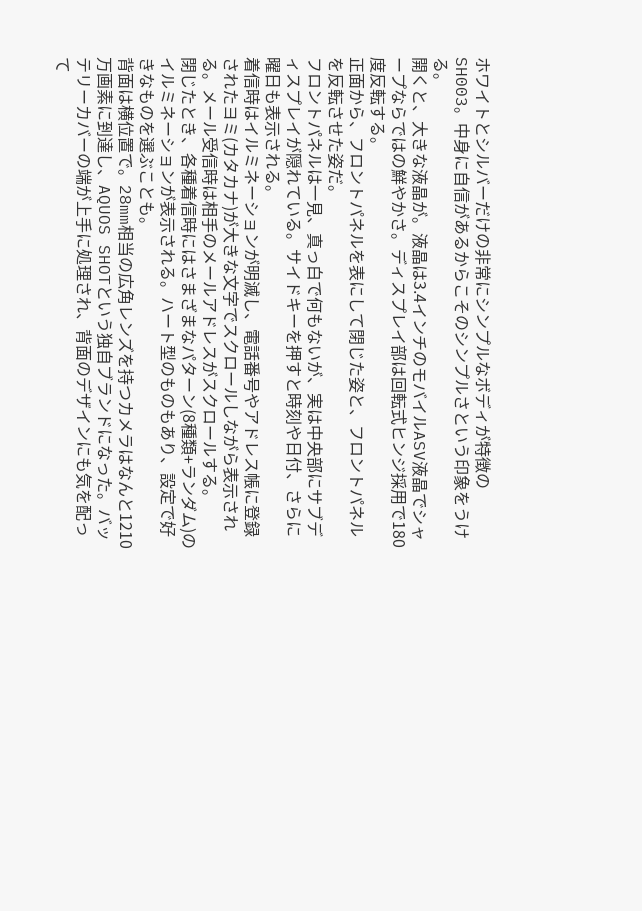ホワイトとシルバーだけの非常にシンプルなボディが特徴のSH003。中身に自信があるからこそのシンプルさという印象をうける。
開くと、大きな液晶が。液晶は3.4インチのモバイルASV液晶でシャープならではの鮮やかさ。ディスプレイ部は回転式ヒンジ採用で180度反転する。
正面から、フロントパネルを表にして閉じた姿と、フロントパネルを反転させた姿だ。
フロントパネルは一見、真っ白で何もないが、実は中央部にサブディスプレイが隠れている。サイドキーを押すと時刻や日付、さらに曜日も表示される。
着信時はイルミネーションが明滅し、電話番号やアドレス帳に登録されたヨミ(カタカナ)が大きな文字でスクロールしながら表示される。メール受信時は相手のメールアドレスがスクロールする。
閉じたとき、各種着信時にはさまざまなパターン(8種類+ランダム)のイルミネーションが表示される。ハート型のものもあり、設定で好きなものを選ぶことも。
背面は横位置で。28mm相当の広角レンズを持つカメラはなんと1210万画素に到達し、AQUOS SHOTという独自ブランドになった。バッテリーカバーの端が上手に処理され、背面のデザインにも気を配って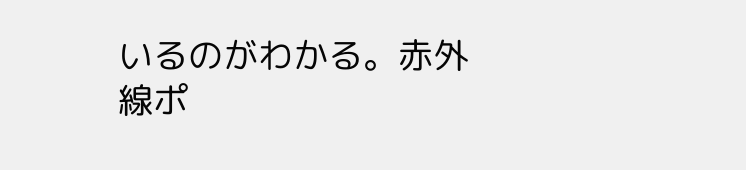いるのがわかる。赤外線ポ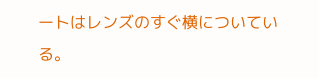ートはレンズのすぐ横についている。